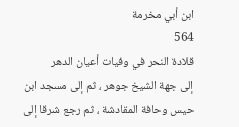ابن أبي مخرمة
564
قلادة النحر في وفيات أعيان الدهر
إلى جهة الشيخ جوهر ، ثم إلى مسجد ابن حيس وحافة المقادشة ، ثم رجع شرقا إلى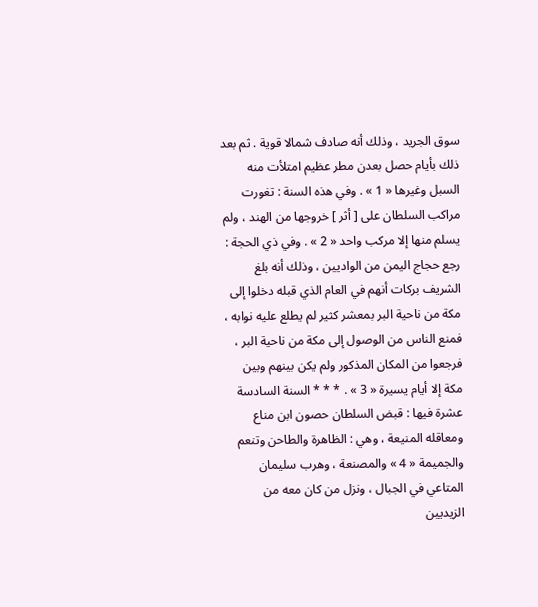سوق الجريد ، وذلك أنه صادف شمالا قوية . ثم بعد ذلك بأيام حصل بعدن مطر عظيم امتلأت منه السبل وغيرها « 1 » . وفي هذه السنة : تغورت مراكب السلطان على [ أثر ] خروجها من الهند ، ولم يسلم منها إلا مركب واحد « 2 » . وفي ذي الحجة : رجع حجاج اليمن من الواديين ، وذلك أنه بلغ الشريف بركات أنهم في العام الذي قبله دخلوا إلى مكة من ناحية البر بمعشر كثير لم يطلع عليه نوابه ، فمنع الناس من الوصول إلى مكة من ناحية البر ، فرجعوا من المكان المذكور ولم يكن بينهم وبين مكة إلا أيام يسيرة « 3 » . * * * السنة السادسة عشرة فيها : قبض السلطان حصون ابن مناع ومعاقله المنيعة ، وهي : الظاهرة والطاحن وتنعم والجميمة « 4 » والمصنعة ، وهرب سليمان المتاعي في الجبال ، ونزل من كان معه من الزيديين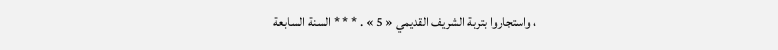، واستجاروا بتربة الشريف القديمي « 5 » . * * * السنة السابعة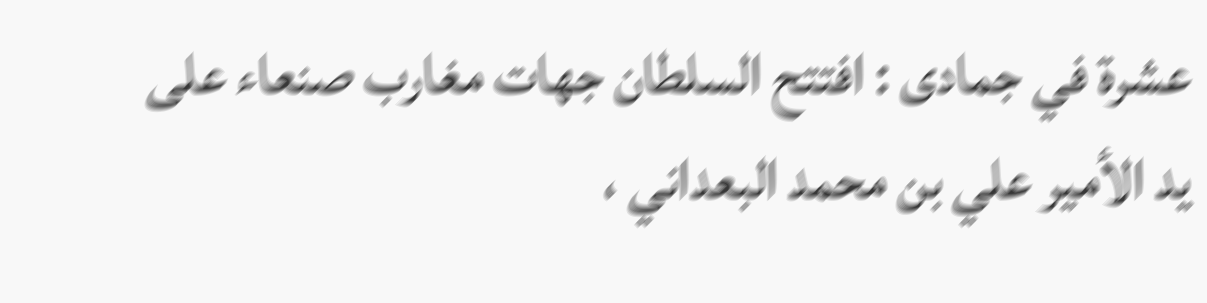عشرة في جمادى : افتتح السلطان جهات مغارب صنعاء على يد الأمير علي بن محمد البعداني ،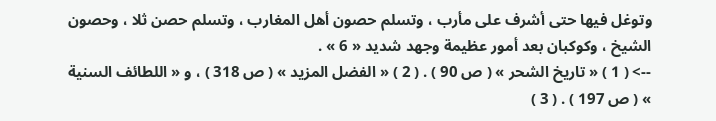وتوغل فيها حتى أشرف على مأرب ، وتسلم حصون أهل المغارب ، وتسلم حصن ثلا ، وحصون الشيخ ، وكوكبان بعد أمور عظيمة وجهد شديد « 6 » .
--> ( 1 ) « تاريخ الشحر » ( ص 90 ) . ( 2 ) « الفضل المزيد » ( ص 318 ) ، و « اللطائف السنية » ( ص 197 ) . ( 3 )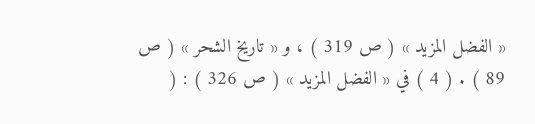« الفضل المزيد » ( ص 319 ) ، و « تاريخ الشحر » ( ص 89 ) . ( 4 ) في « الفضل المزيد » ( ص 326 ) : (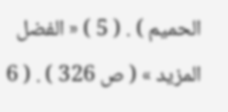الحميم ) . ( 5 ) « الفضل المزيد » ( ص 326 ) . ( 6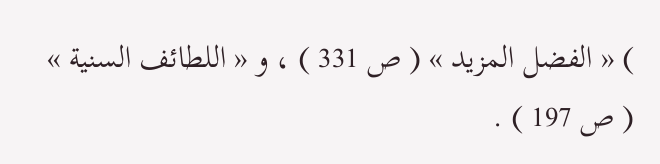) « الفضل المزيد » ( ص 331 ) ، و « اللطائف السنية » ( ص 197 ) .